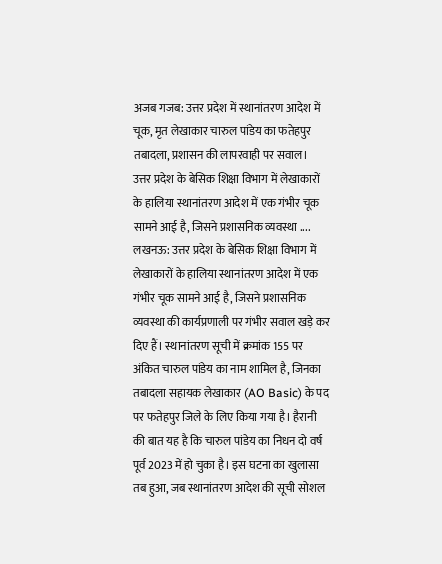अजब गजब: उत्तर प्रदेश में स्थानांतरण आदेश में चूक, मृत लेखाकार चारुल पांडेय का फतेहपुर तबादला, प्रशासन की लापरवाही पर सवाल।
उत्तर प्रदेश के बेसिक शिक्षा विभाग में लेखाकारों के हालिया स्थानांतरण आदेश में एक गंभीर चूक सामने आई है, जिसने प्रशासनिक व्यवस्था ....
लखनऊ: उत्तर प्रदेश के बेसिक शिक्षा विभाग में लेखाकारों के हालिया स्थानांतरण आदेश में एक गंभीर चूक सामने आई है, जिसने प्रशासनिक व्यवस्था की कार्यप्रणाली पर गंभीर सवाल खड़े कर दिए हैं। स्थानांतरण सूची में क्रमांक 155 पर अंकित चारुल पांडेय का नाम शामिल है, जिनका तबादला सहायक लेखाकार (AO Basic) के पद पर फतेहपुर जिले के लिए किया गया है। हैरानी की बात यह है कि चारुल पांडेय का निधन दो वर्ष पूर्व 2023 में हो चुका है। इस घटना का खुलासा तब हुआ, जब स्थानांतरण आदेश की सूची सोशल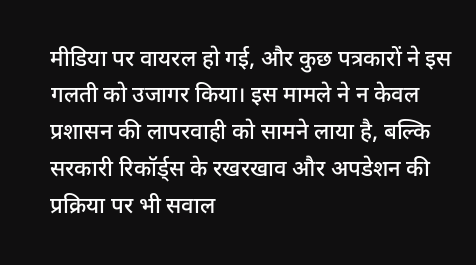मीडिया पर वायरल हो गई, और कुछ पत्रकारों ने इस गलती को उजागर किया। इस मामले ने न केवल प्रशासन की लापरवाही को सामने लाया है, बल्कि सरकारी रिकॉर्ड्स के रखरखाव और अपडेशन की प्रक्रिया पर भी सवाल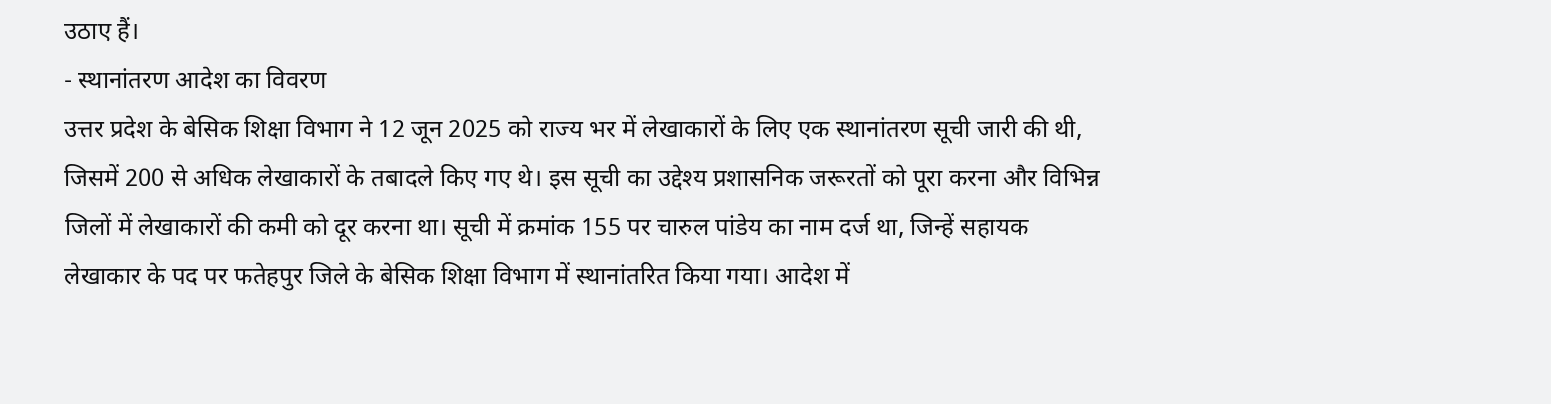उठाए हैं।
- स्थानांतरण आदेश का विवरण
उत्तर प्रदेश के बेसिक शिक्षा विभाग ने 12 जून 2025 को राज्य भर में लेखाकारों के लिए एक स्थानांतरण सूची जारी की थी, जिसमें 200 से अधिक लेखाकारों के तबादले किए गए थे। इस सूची का उद्देश्य प्रशासनिक जरूरतों को पूरा करना और विभिन्न जिलों में लेखाकारों की कमी को दूर करना था। सूची में क्रमांक 155 पर चारुल पांडेय का नाम दर्ज था, जिन्हें सहायक लेखाकार के पद पर फतेहपुर जिले के बेसिक शिक्षा विभाग में स्थानांतरित किया गया। आदेश में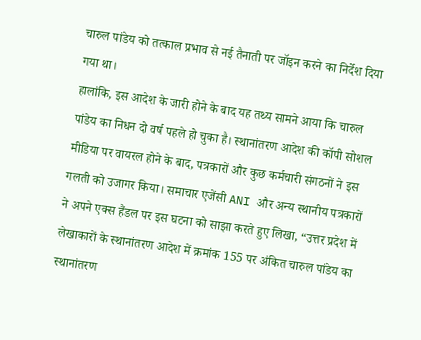चारुल पांडेय को तत्काल प्रभाव से नई तैनाती पर जॉइन करने का निर्देश दिया गया था।
हालांकि, इस आदेश के जारी होने के बाद यह तथ्य सामने आया कि चारुल पांडेय का निधन दो वर्ष पहले हो चुका है। स्थानांतरण आदेश की कॉपी सोशल मीडिया पर वायरल होने के बाद, पत्रकारों और कुछ कर्मचारी संगठनों ने इस गलती को उजागर किया। समाचार एजेंसी ANI और अन्य स्थानीय पत्रकारों ने अपने एक्स हैंडल पर इस घटना को साझा करते हुए लिखा, “उत्तर प्रदेश में लेखाकारों के स्थानांतरण आदेश में क्रमांक 155 पर अंकित चारुल पांडेय का स्थानांतरण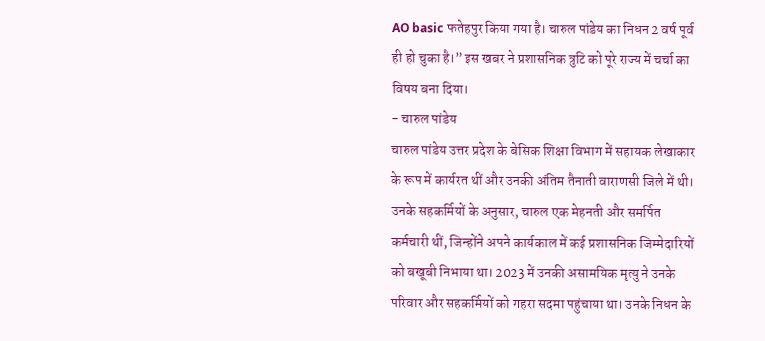AO basic फतेहपुर किया गया है। चारुल पांडेय का निधन 2 वर्ष पूर्व ही हो चुका है।” इस खबर ने प्रशासनिक त्रुटि को पूरे राज्य में चर्चा का विषय बना दिया।
- चारुल पांडेय
चारुल पांडेय उत्तर प्रदेश के बेसिक शिक्षा विभाग में सहायक लेखाकार के रूप में कार्यरत थीं और उनकी अंतिम तैनाती वाराणसी जिले में थी। उनके सहकर्मियों के अनुसार, चारुल एक मेहनती और समर्पित कर्मचारी थीं, जिन्होंने अपने कार्यकाल में कई प्रशासनिक जिम्मेदारियों को बखूबी निभाया था। 2023 में उनकी असामयिक मृत्यु ने उनके परिवार और सहकर्मियों को गहरा सदमा पहुंचाया था। उनके निधन के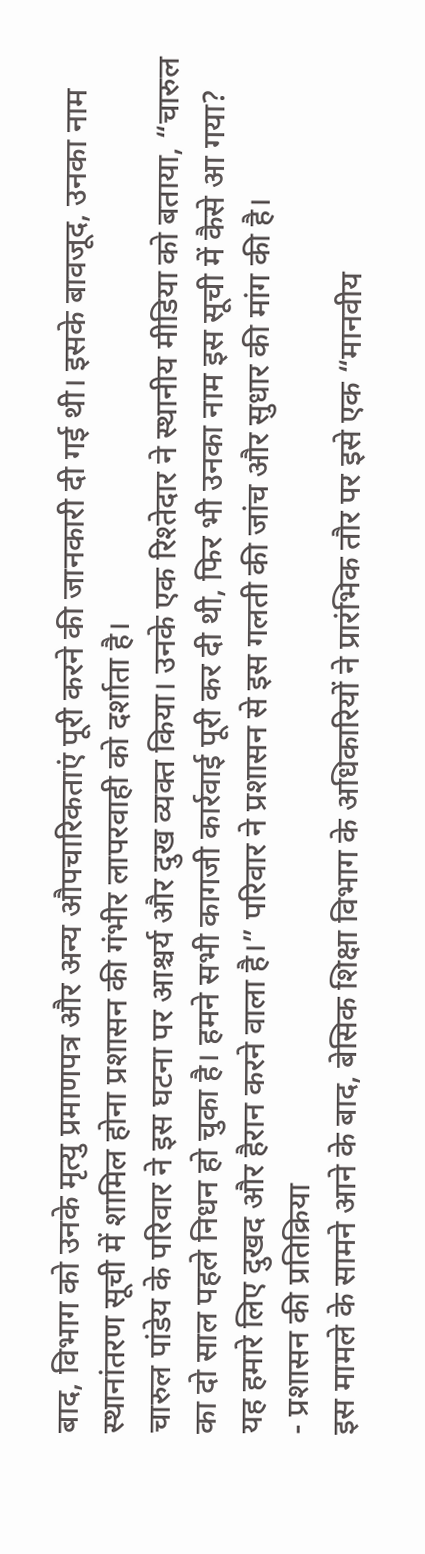बाद, विभाग को उनके मृत्यु प्रमाणपत्र और अन्य औपचारिकताएं पूरी करने की जानकारी दी गई थी। इसके बावजूद, उनका नाम स्थानांतरण सूची में शामिल होना प्रशासन की गंभीर लापरवाही को दर्शाता है।
चारुल पांडेय के परिवार ने इस घटना पर आश्चर्य और दुख व्यक्त किया। उनके एक रिश्तेदार ने स्थानीय मीडिया को बताया, “चारुल का दो साल पहले निधन हो चुका है। हमने सभी कागजी कार्रवाई पूरी कर दी थी, फिर भी उनका नाम इस सूची में कैसे आ गया? यह हमारे लिए दुखद और हैरान करने वाला है।” परिवार ने प्रशासन से इस गलती की जांच और सुधार की मांग की है।
- प्रशासन की प्रतिक्रिया
इस मामले के सामने आने के बाद, बेसिक शिक्षा विभाग के अधिकारियों ने प्रारंभिक तौर पर इसे एक “मानवीय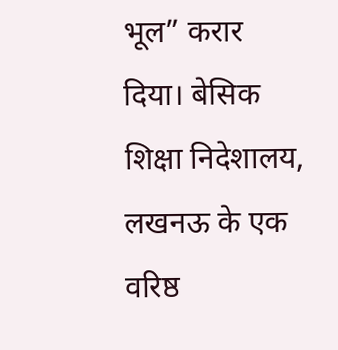भूल” करार दिया। बेसिक शिक्षा निदेशालय, लखनऊ के एक वरिष्ठ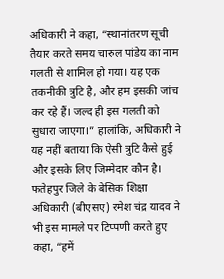अधिकारी ने कहा, “स्थानांतरण सूची तैयार करते समय चारुल पांडेय का नाम गलती से शामिल हो गया। यह एक तकनीकी त्रुटि है, और हम इसकी जांच कर रहे हैं। जल्द ही इस गलती को सुधारा जाएगा।” हालांकि, अधिकारी ने यह नहीं बताया कि ऐसी त्रुटि कैसे हुई और इसके लिए जिम्मेदार कौन है।
फतेहपुर जिले के बेसिक शिक्षा अधिकारी (बीएसए) रमेश चंद्र यादव ने भी इस मामले पर टिप्पणी करते हुए कहा, “हमें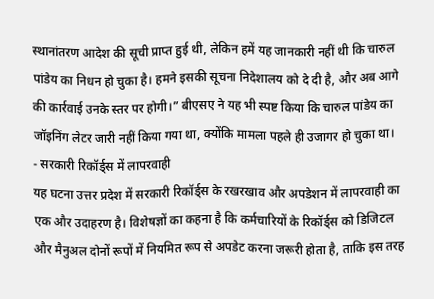स्थानांतरण आदेश की सूची प्राप्त हुई थी, लेकिन हमें यह जानकारी नहीं थी कि चारुल पांडेय का निधन हो चुका है। हमने इसकी सूचना निदेशालय को दे दी है, और अब आगे की कार्रवाई उनके स्तर पर होगी।” बीएसए ने यह भी स्पष्ट किया कि चारुल पांडेय का जॉइनिंग लेटर जारी नहीं किया गया था, क्योंकि मामला पहले ही उजागर हो चुका था।
- सरकारी रिकॉर्ड्स में लापरवाही
यह घटना उत्तर प्रदेश में सरकारी रिकॉर्ड्स के रखरखाव और अपडेशन में लापरवाही का एक और उदाहरण है। विशेषज्ञों का कहना है कि कर्मचारियों के रिकॉर्ड्स को डिजिटल और मैनुअल दोनों रूपों में नियमित रूप से अपडेट करना जरूरी होता है, ताकि इस तरह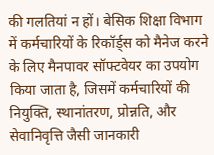की गलतियां न हों। बेसिक शिक्षा विभाग में कर्मचारियों के रिकॉर्ड्स को मैनेज करने के लिए मैनपावर सॉफ्टवेयर का उपयोग किया जाता है, जिसमें कर्मचारियों की नियुक्ति, स्थानांतरण, प्रोन्नति, और सेवानिवृत्ति जैसी जानकारी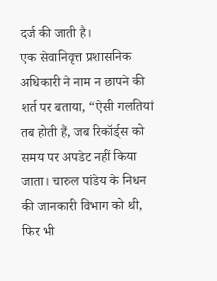दर्ज की जाती है।
एक सेवानिवृत्त प्रशासनिक अधिकारी ने नाम न छापने की शर्त पर बताया, “ऐसी गलतियां तब होती हैं, जब रिकॉर्ड्स को समय पर अपडेट नहीं किया जाता। चारुल पांडेय के निधन की जानकारी विभाग को थी, फिर भी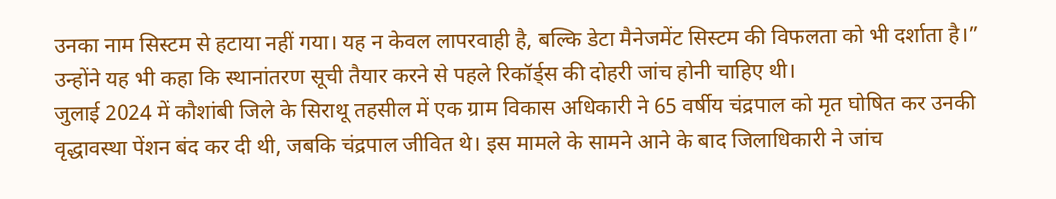उनका नाम सिस्टम से हटाया नहीं गया। यह न केवल लापरवाही है, बल्कि डेटा मैनेजमेंट सिस्टम की विफलता को भी दर्शाता है।” उन्होंने यह भी कहा कि स्थानांतरण सूची तैयार करने से पहले रिकॉर्ड्स की दोहरी जांच होनी चाहिए थी।
जुलाई 2024 में कौशांबी जिले के सिराथू तहसील में एक ग्राम विकास अधिकारी ने 65 वर्षीय चंद्रपाल को मृत घोषित कर उनकी वृद्धावस्था पेंशन बंद कर दी थी, जबकि चंद्रपाल जीवित थे। इस मामले के सामने आने के बाद जिलाधिकारी ने जांच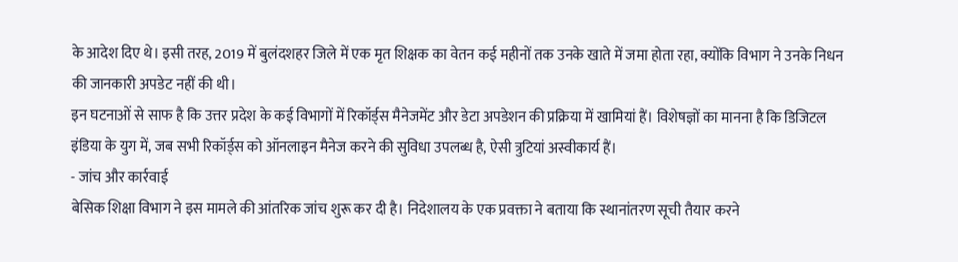के आदेश दिए थे। इसी तरह, 2019 में बुलंदशहर जिले में एक मृत शिक्षक का वेतन कई महीनों तक उनके खाते में जमा होता रहा, क्योंकि विभाग ने उनके निधन की जानकारी अपडेट नहीं की थी।
इन घटनाओं से साफ है कि उत्तर प्रदेश के कई विभागों में रिकॉर्ड्स मैनेजमेंट और डेटा अपडेशन की प्रक्रिया में खामियां हैं। विशेषज्ञों का मानना है कि डिजिटल इंडिया के युग में, जब सभी रिकॉर्ड्स को ऑनलाइन मैनेज करने की सुविधा उपलब्ध है, ऐसी त्रुटियां अस्वीकार्य हैं।
- जांच और कार्रवाई
बेसिक शिक्षा विभाग ने इस मामले की आंतरिक जांच शुरू कर दी है। निदेशालय के एक प्रवक्ता ने बताया कि स्थानांतरण सूची तैयार करने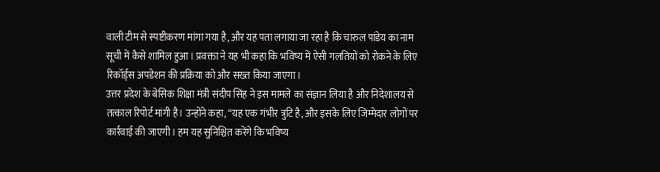वाली टीम से स्पष्टीकरण मांगा गया है, और यह पता लगाया जा रहा है कि चारुल पांडेय का नाम सूची में कैसे शामिल हुआ। प्रवक्ता ने यह भी कहा कि भविष्य में ऐसी गलतियों को रोकने के लिए रिकॉर्ड्स अपडेशन की प्रक्रिया को और सख्त किया जाएगा।
उत्तर प्रदेश के बेसिक शिक्षा मंत्री संदीप सिंह ने इस मामले का संज्ञान लिया है और निदेशालय से तत्काल रिपोर्ट मांगी है। उन्होंने कहा, “यह एक गंभीर त्रुटि है, और इसके लिए जिम्मेदार लोगों पर कार्रवाई की जाएगी। हम यह सुनिश्चित करेंगे कि भविष्य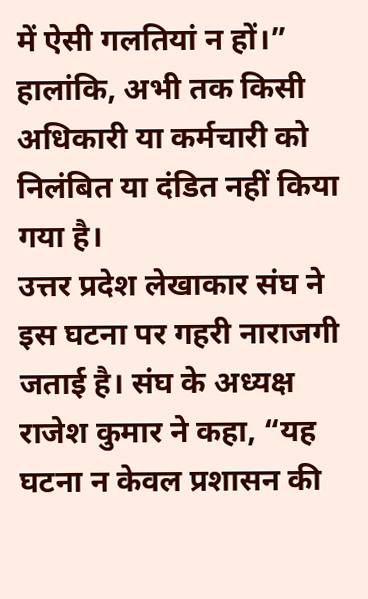में ऐसी गलतियां न हों।” हालांकि, अभी तक किसी अधिकारी या कर्मचारी को निलंबित या दंडित नहीं किया गया है।
उत्तर प्रदेश लेखाकार संघ ने इस घटना पर गहरी नाराजगी जताई है। संघ के अध्यक्ष राजेश कुमार ने कहा, “यह घटना न केवल प्रशासन की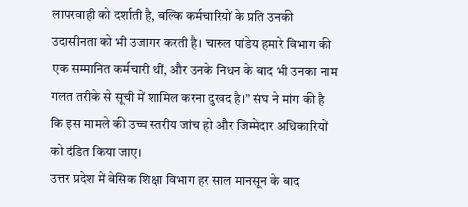लापरवाही को दर्शाती है, बल्कि कर्मचारियों के प्रति उनकी उदासीनता को भी उजागर करती है। चारुल पांडेय हमारे विभाग की एक सम्मानित कर्मचारी थीं, और उनके निधन के बाद भी उनका नाम गलत तरीके से सूची में शामिल करना दुखद है।” संघ ने मांग की है कि इस मामले की उच्च स्तरीय जांच हो और जिम्मेदार अधिकारियों को दंडित किया जाए।
उत्तर प्रदेश में बेसिक शिक्षा विभाग हर साल मानसून के बाद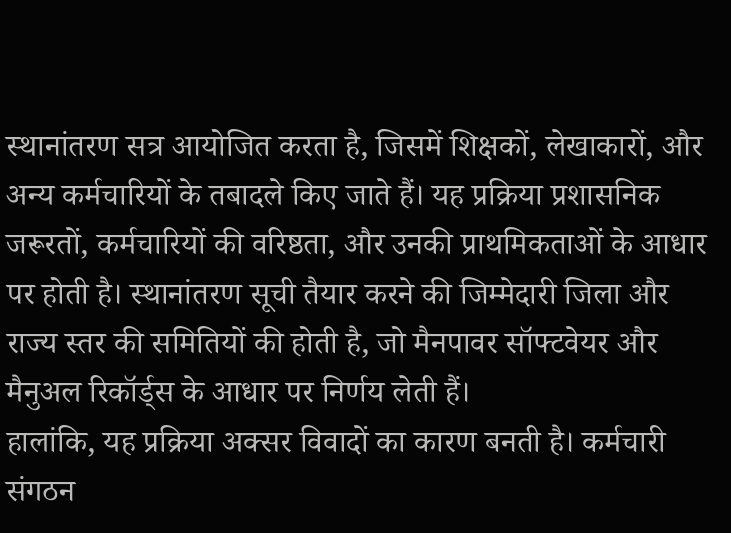स्थानांतरण सत्र आयोजित करता है, जिसमें शिक्षकों, लेखाकारों, और अन्य कर्मचारियों के तबादले किए जाते हैं। यह प्रक्रिया प्रशासनिक जरूरतों, कर्मचारियों की वरिष्ठता, और उनकी प्राथमिकताओं के आधार पर होती है। स्थानांतरण सूची तैयार करने की जिम्मेदारी जिला और राज्य स्तर की समितियों की होती है, जो मैनपावर सॉफ्टवेयर और मैनुअल रिकॉर्ड्स के आधार पर निर्णय लेती हैं।
हालांकि, यह प्रक्रिया अक्सर विवादों का कारण बनती है। कर्मचारी संगठन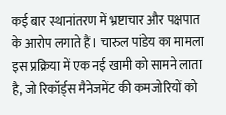कई बार स्थानांतरण में भ्रष्टाचार और पक्षपात के आरोप लगाते हैं। चारुल पांडेय का मामला इस प्रक्रिया में एक नई खामी को सामने लाता है, जो रिकॉर्ड्स मैनेजमेंट की कमजोरियों को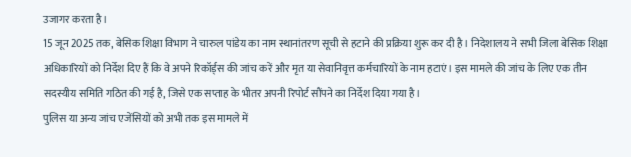उजागर करता है।
15 जून 2025 तक, बेसिक शिक्षा विभाग ने चारुल पांडेय का नाम स्थानांतरण सूची से हटाने की प्रक्रिया शुरू कर दी है। निदेशालय ने सभी जिला बेसिक शिक्षा अधिकारियों को निर्देश दिए हैं कि वे अपने रिकॉर्ड्स की जांच करें और मृत या सेवानिवृत्त कर्मचारियों के नाम हटाएं। इस मामले की जांच के लिए एक तीन सदस्यीय समिति गठित की गई है, जिसे एक सप्ताह के भीतर अपनी रिपोर्ट सौंपने का निर्देश दिया गया है।
पुलिस या अन्य जांच एजेंसियों को अभी तक इस मामले में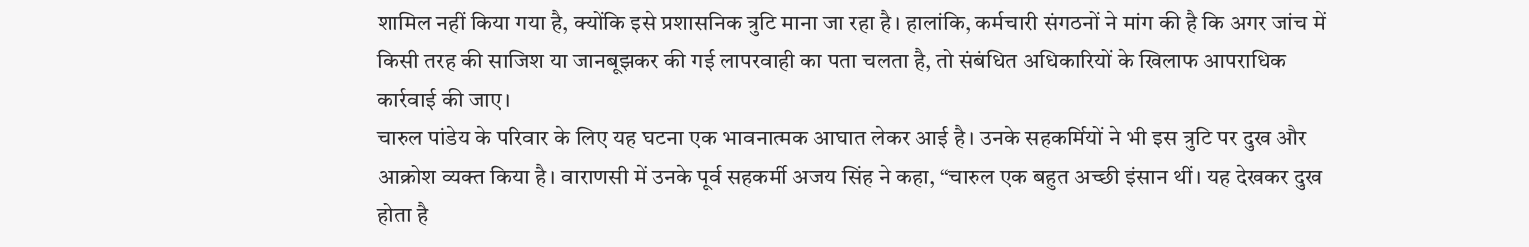शामिल नहीं किया गया है, क्योंकि इसे प्रशासनिक त्रुटि माना जा रहा है। हालांकि, कर्मचारी संगठनों ने मांग की है कि अगर जांच में किसी तरह की साजिश या जानबूझकर की गई लापरवाही का पता चलता है, तो संबंधित अधिकारियों के खिलाफ आपराधिक कार्रवाई की जाए।
चारुल पांडेय के परिवार के लिए यह घटना एक भावनात्मक आघात लेकर आई है। उनके सहकर्मियों ने भी इस त्रुटि पर दुख और आक्रोश व्यक्त किया है। वाराणसी में उनके पूर्व सहकर्मी अजय सिंह ने कहा, “चारुल एक बहुत अच्छी इंसान थीं। यह देखकर दुख होता है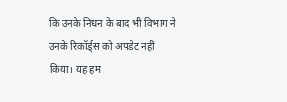कि उनके निधन के बाद भी विभाग ने उनके रिकॉर्ड्स को अपडेट नहीं किया। यह हम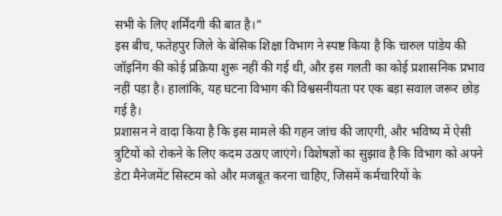सभी के लिए शर्मिंदगी की बात है।”
इस बीच, फतेहपुर जिले के बेसिक शिक्षा विभाग ने स्पष्ट किया है कि चारुल पांडेय की जॉइनिंग की कोई प्रक्रिया शुरू नहीं की गई थी, और इस गलती का कोई प्रशासनिक प्रभाव नहीं पड़ा है। हालांकि, यह घटना विभाग की विश्वसनीयता पर एक बड़ा सवाल जरूर छोड़ गई है।
प्रशासन ने वादा किया है कि इस मामले की गहन जांच की जाएगी, और भविष्य में ऐसी त्रुटियों को रोकने के लिए कदम उठाए जाएंगे। विशेषज्ञों का सुझाव है कि विभाग को अपने डेटा मैनेजमेंट सिस्टम को और मजबूत करना चाहिए, जिसमें कर्मचारियों के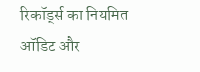रिकॉर्ड्स का नियमित ऑडिट और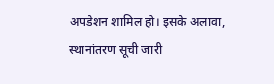अपडेशन शामिल हो। इसके अलावा, स्थानांतरण सूची जारी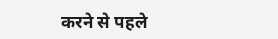करने से पहले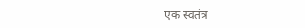एक स्वतंत्र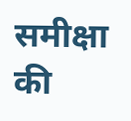समीक्षा की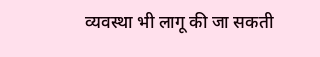व्यवस्था भी लागू की जा सकती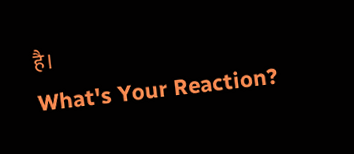है।
What's Your Reaction?